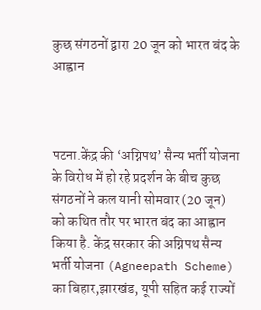कुछ संगठनों द्वारा 20 जून को भारत बंद के आह्वान



पटना.केंद्र की ‘अग्निपथ’ सैन्य भर्ती योजना के विरोध में हो रहे प्रदर्शन के बीच कुछ संगठनों ने कल यानी सोमवार (20 जून) को कथित तौर पर भारत बंद का आह्वान किया है. केंद्र सरकार की अग्निपथ सैन्य भर्ती योजना (Agneepath Scheme) का बिहार,झारखंड, यूपी सहित कई राज्यों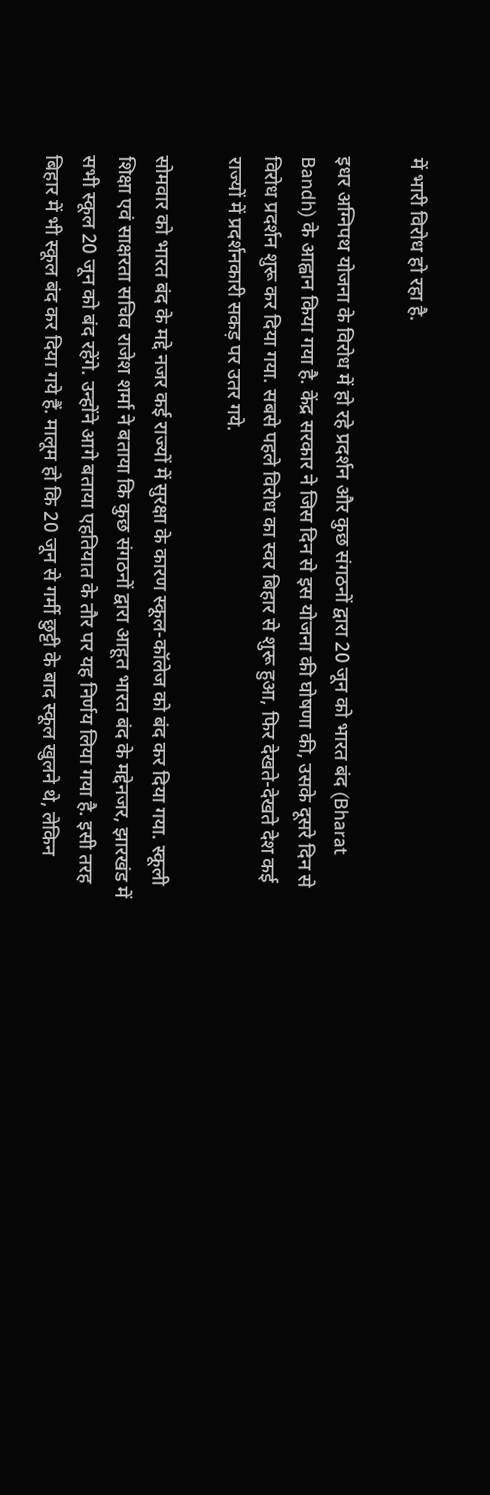में भारी विरोध हो रहा है.

इधर अग्निपथ योजना के विरोध में हो रहे प्रदर्शन और कुछ संगठनों द्वारा 20 जून को भारत बंद (Bharat Bandh) के आह्वान किया गया है. केंद्र सरकार ने जिस दिन से इस योजना की घोषणा की, उसके दूसरे दिन से विरोध प्रदर्शन शुरू कर दिया गया. सबसे पहले विरोध का स्वर बिहार से शुरू हुआ, फिर देखते-देखते देश कई राज्यों में प्रदर्शनकारी सकड़ पर उतर गये.

सोमवार को भारत बंद के मद्दे नजर कई राज्यों में सुरक्षा के कारण स्कूल-कॉलेज को बंद कर दिया गया. स्कूली शिक्षा एवं साक्षरता सचिव राजेश शर्मा ने बताया कि कुछ संगठनों द्वारा आहूत भारत बंद के मद्देनजर, झारखंड में सभी स्कूल 20 जून को बंद रहेंगे. उन्होंने आगे बताया एहतियात के तौर पर यह निर्णय लिया गया है. इसी तरह बिहार में भी स्कूल बंद कर दिया गये हैं. मालूम हो कि 20 जून से गर्मी छुट्टी के बाद स्कूल खुलने थे, लेकिन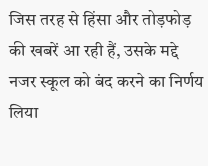जिस तरह से हिंसा और तोड़फोड़ की खबरें आ रही हैं, उसके मद्दे नजर स्कूल को बंद करने का निर्णय लिया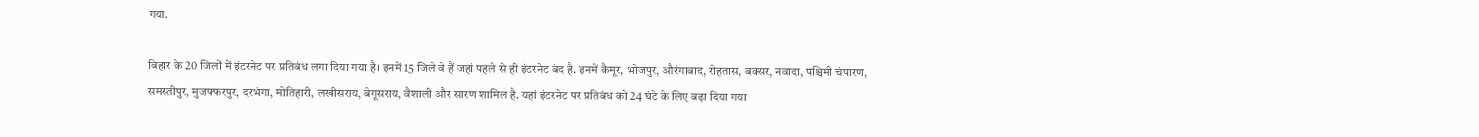गया.

बिहार के 20 जिलों में इंटरनेट पर प्रतिबंध लगा दिया गया है। इनमें 15 जिले वे हैं जहां पहले से ही इंटरनेट बंद है. इनमें कैमूर, भोजपुर, औरंगाबाद, रोहतास, बक्सर, नवादा, पश्चिमी चंपारण, समस्तीपुर, मुजफ्फरपुर, दरभंगा, मोतिहारी, लखीसराय, बेगूसराय, वैशाली और सारण शामिल है. यहां इंटरनेट पर प्रतिबंध को 24 घंटे के लिए बढ़ा दिया गया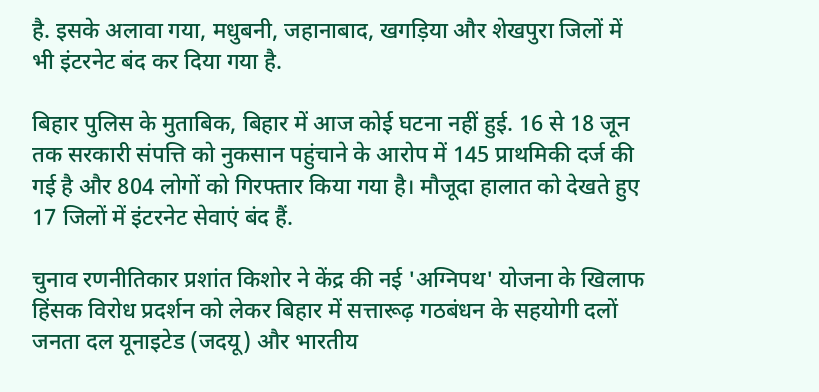है. इसके अलावा गया, मधुबनी, जहानाबाद, खगड़िया और शेखपुरा जिलों में भी इंटरनेट बंद कर दिया गया है.

बिहार पुलिस के मुताबिक, बिहार में आज कोई घटना नहीं हुई. 16 से 18 जून तक सरकारी संपत्ति को नुकसान पहुंचाने के आरोप में 145 प्राथमिकी दर्ज की गई है और 804 लोगों को गिरफ्तार किया गया है। मौजूदा हालात को देखते हुए 17 जिलों में इंटरनेट सेवाएं बंद हैं.

चुनाव रणनीतिकार प्रशांत किशोर ने केंद्र की नई 'अग्निपथ' योजना के खिलाफ हिंसक विरोध प्रदर्शन को लेकर बिहार में सत्तारूढ़ गठबंधन के सहयोगी दलों जनता दल यूनाइटेड (जदयू) और भारतीय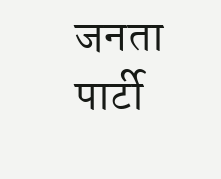जनता पार्टी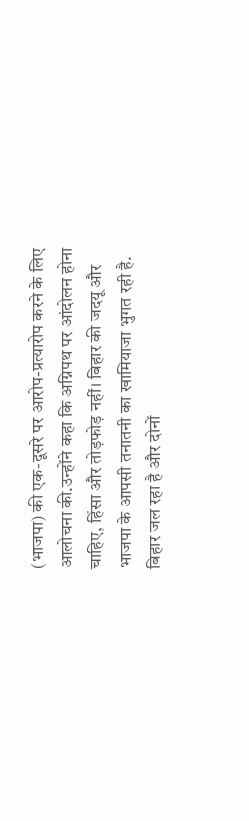(भाजपा) की एक-दूसरे पर आरोप-प्रत्यारोप करने के लिए आलोचना की.उन्होंने कहा कि अग्निपथ पर आंदोलन होना चाहिए, हिंसा और तोड़फोड़ नहीं। बिहार की जदयू और भाजपा के आपसी तनातनी का खामियाजा भुगत रही है. बिहार जल रहा है और दोनों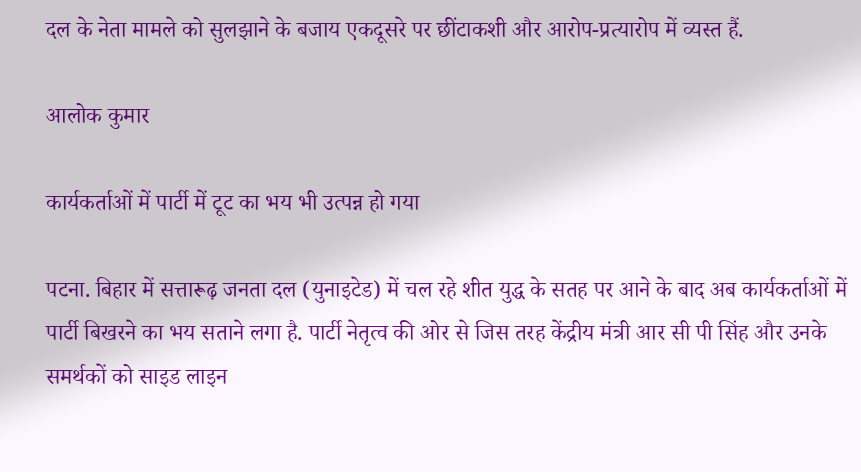दल के नेता मामले को सुलझाने के बजाय एकदूसरे पर छींटाकशी और आरोप-प्रत्यारोप में व्यस्त हैं.

आलोक कुमार

कार्यकर्ताओं में पार्टी में टूट का भय भी उत्पन्न हो गया

पटना. बिहार में सत्तारूढ़ जनता दल (युनाइटेड) में चल रहे शीत युद्ध के सतह पर आने के बाद अब कार्यकर्ताओं में पार्टी बिखरने का भय सताने लगा है. पार्टी नेतृत्व की ओर से जिस तरह केंद्रीय मंत्री आर सी पी सिंह और उनके समर्थकों को साइड लाइन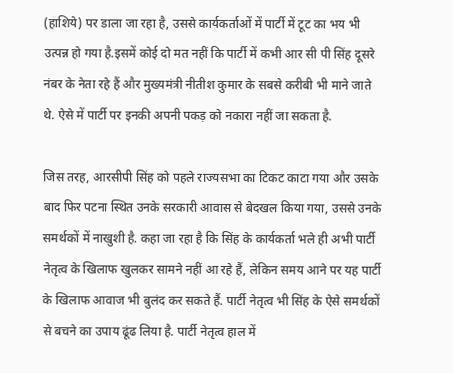(हाशिये) पर डाला जा रहा है, उससे कार्यकर्ताओं में पार्टी में टूट का भय भी उत्पन्न हो गया है.इसमें कोई दो मत नहीं कि पार्टी में कभी आर सी पी सिंह दूसरे नंबर के नेता रहे हैं और मुख्यमंत्री नीतीश कुमार के सबसे करीबी भी माने जाते थे. ऐसे में पार्टी पर इनकी अपनी पकड़ को नकारा नहीं जा सकता है.

जिस तरह, आरसीपी सिंह को पहले राज्यसभा का टिकट काटा गया और उसके बाद फिर पटना स्थित उनके सरकारी आवास से बेदखल किया गया, उससे उनके समर्थकों में नाखुशी है. कहा जा रहा है कि सिंह के कार्यकर्ता भले ही अभी पार्टी नेतृत्व के खिलाफ खुलकर सामने नहीं आ रहे हैं, लेकिन समय आने पर यह पार्टी के खिलाफ आवाज भी बुलंद कर सकते हैं. पार्टी नेतृत्व भी सिंह के ऐसे समर्थकों से बचने का उपाय ढूंढ लिया है. पार्टी नेतृत्व हाल में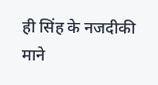ही सिंह के नजदीकी माने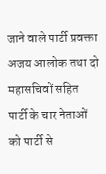जाने वाले पार्टी प्रवक्ता अजय आलोक तथा दो महासचिवों सहित पार्टी के चार नेताओं को पार्टी से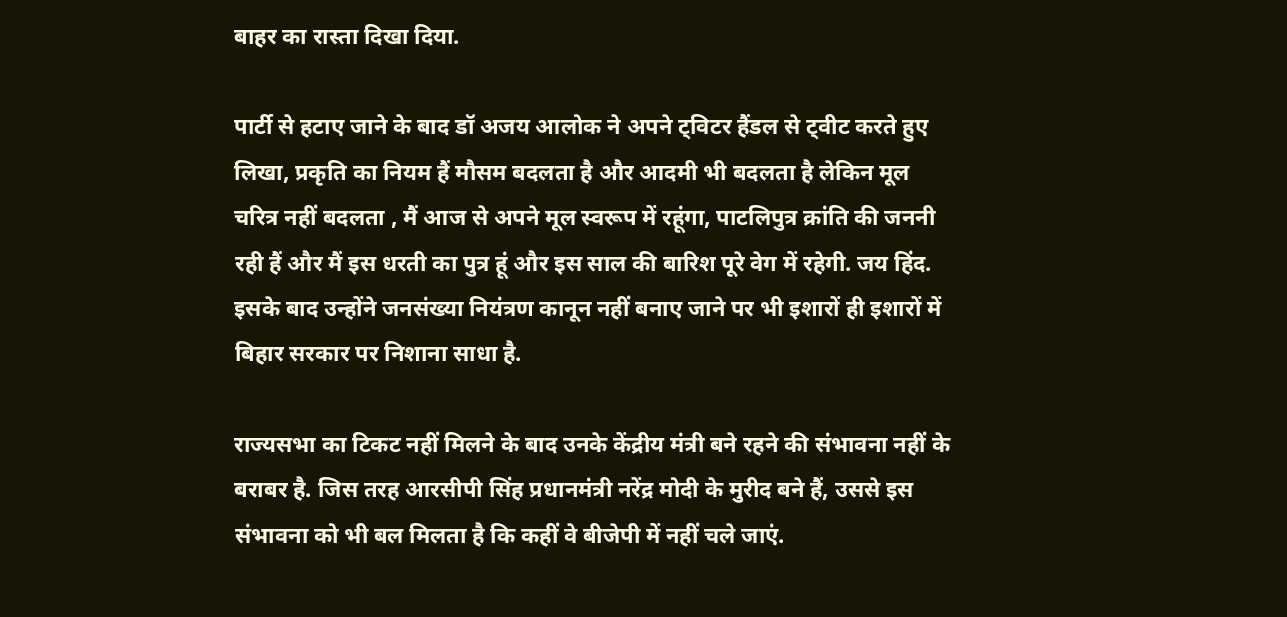बाहर का रास्ता दिखा दिया.

पार्टी से हटाए जाने के बाद डॉ अजय आलोक ने अपने ट्विटर हैंडल से ट्वीट करते हुए लिखा, प्रकृति का नियम हैं मौसम बदलता है और आदमी भी बदलता है लेकिन मूल चरित्र नहीं बदलता , मैं आज से अपने मूल स्वरूप में रहूंगा, पाटलिपुत्र क्रांति की जननी रही हैं और मैं इस धरती का पुत्र हूं और इस साल की बारिश पूरे वेग में रहेगी. जय हिंद. इसके बाद उन्होंने जनसंख्या नियंत्रण कानून नहीं बनाए जाने पर भी इशारों ही इशारों में बिहार सरकार पर निशाना साधा है.

राज्यसभा का टिकट नहीं मिलने के बाद उनके केंद्रीय मंत्री बने रहने की संभावना नहीं के बराबर है. जिस तरह आरसीपी सिंह प्रधानमंत्री नरेंद्र मोदी के मुरीद बने हैं, उससे इस संभावना को भी बल मिलता है कि कहीं वे बीजेपी में नहीं चले जाएं.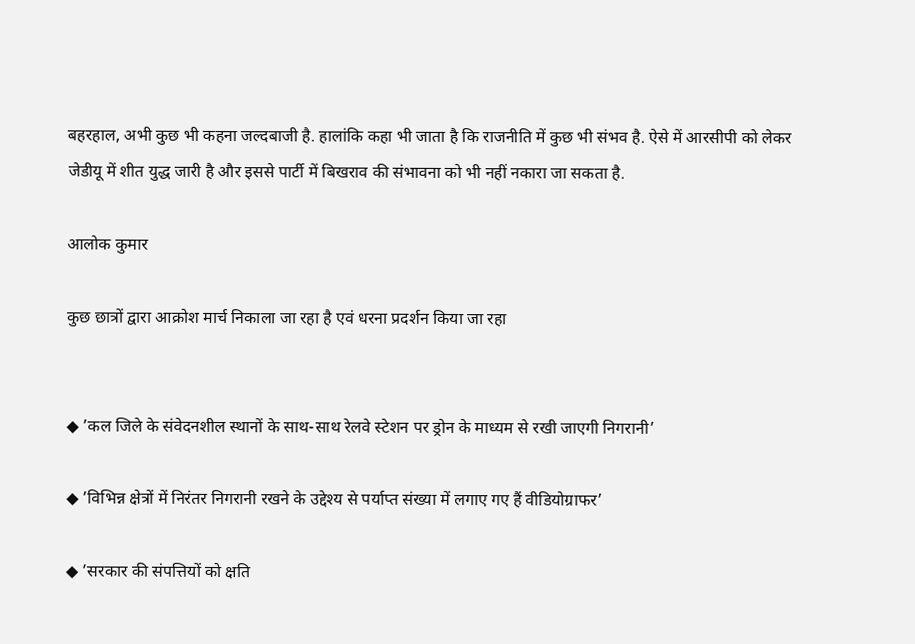बहरहाल, अभी कुछ भी कहना जल्दबाजी है. हालांकि कहा भी जाता है कि राजनीति में कुछ भी संभव है. ऐसे में आरसीपी को लेकर जेडीयू में शीत युद्ध जारी है और इससे पार्टी में बिखराव की संभावना को भी नहीं नकारा जा सकता है.

आलोक कुमार

कुछ छात्रों द्वारा आक्रोश मार्च निकाला जा रहा है एवं धरना प्रदर्शन किया जा रहा


◆ ’कल जिले के संवेदनशील स्थानों के साथ-साथ रेलवे स्टेशन पर ड्रोन के माध्यम से रखी जाएगी निगरानी’

◆ ’विभिन्न क्षेत्रों में निरंतर निगरानी रखने के उद्देश्य से पर्याप्त संख्या में लगाए गए हैं वीडियोग्राफर’

◆ ’सरकार की संपत्तियों को क्षति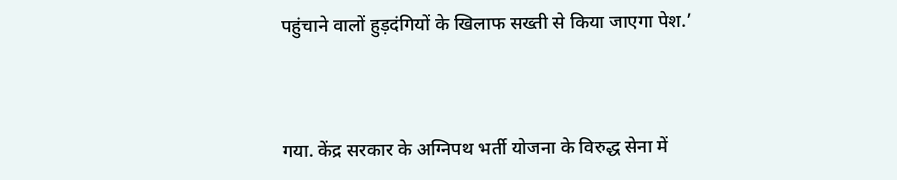पहुंचाने वालों हुड़दंगियों के खिलाफ सख्ती से किया जाएगा पेश.’



गया. केंद्र सरकार के अग्निपथ भर्ती योजना के विरुद्ध सेना में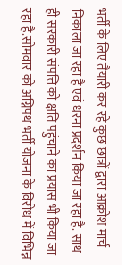भर्ती के लिए तैयारी कर रहे कुछ छात्रों द्वारा आक्रोश मार्च निकाला जा रहा है एवं धरना प्रदर्शन किया जा रहा है. साथ ही सरकारी संपत्ति को क्षति पहुंचाने का प्रयास भी किया जा रहा है.सोमवार को अग्निपथ भर्ती योजना के विरोध में विभिन्न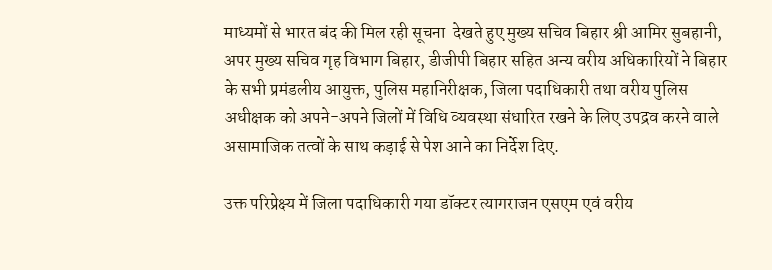माध्यमों से भारत बंद की मिल रही सूचना  देखते हुए मुख्य सचिव बिहार श्री आमिर सुबहानी, अपर मुख्य सचिव गृह विभाग बिहार, डीजीपी बिहार सहित अन्य वरीय अधिकारियों ने बिहार के सभी प्रमंडलीय आयुक्त, पुलिस महानिरीक्षक, जिला पदाधिकारी तथा वरीय पुलिस अधीक्षक को अपने-अपने जिलों में विधि व्यवस्था संधारित रखने के लिए उपद्रव करने वाले असामाजिक तत्वों के साथ कड़ाई से पेश आने का निर्देश दिए.

उक्त परिप्रेक्ष्य में जिला पदाधिकारी गया डॉक्टर त्यागराजन एसएम एवं वरीय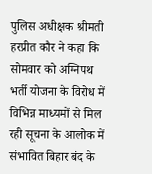पुलिस अधीक्षक श्रीमती हरप्रीत कौर ने कहा कि सोमवार को अग्निपथ भर्ती योजना के विरोध में विभिन्न माध्यमों से मिल रही सूचना के आलोक में संभावित बिहार बंद के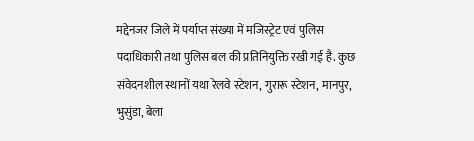मद्देनजर जिले में पर्याप्त संख्या में मजिस्ट्रेट एवं पुलिस पदाधिकारी तथा पुलिस बल की प्रतिनियुक्ति रखी गई है. कुछ संवेदनशील स्थानों यथा रेलवे स्टेशन, गुरारू स्टेशन, मानपुर, भुसुंडा, बेला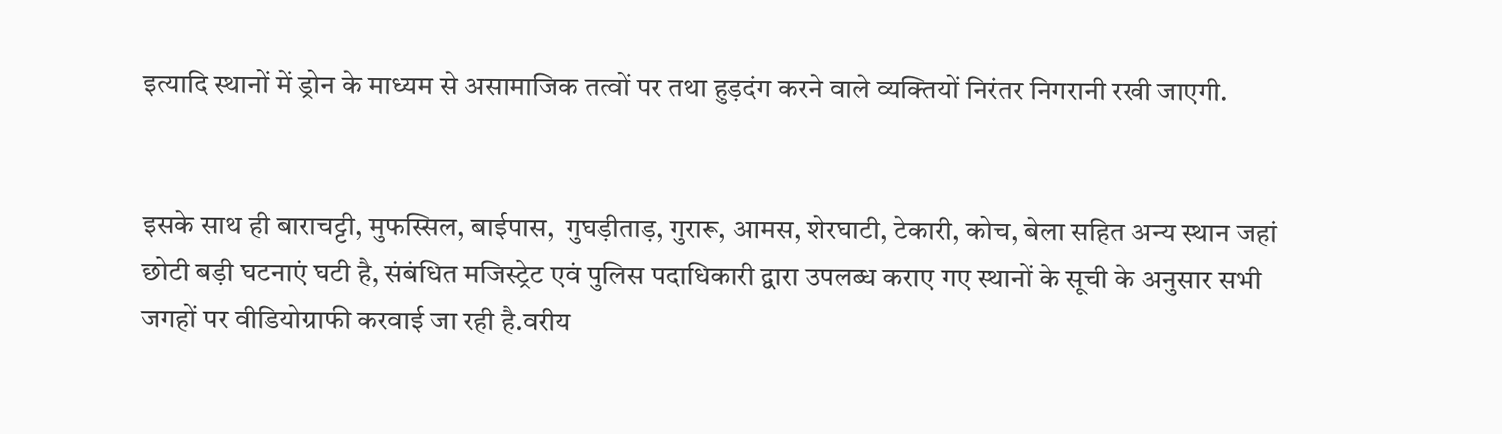इत्यादि स्थानों में ड्रोन के माध्यम से असामाजिक तत्वों पर तथा हुड़दंग करने वाले व्यक्तियों निरंतर निगरानी रखी जाएगी.


इसके साथ ही बाराचट्टी, मुफस्सिल, बाईपास,  गुघड़ीताड़, गुरारू, आमस, शेरघाटी, टेकारी, कोच, बेला सहित अन्य स्थान जहां छोटी बड़ी घटनाएं घटी है, संबंधित मजिस्ट्रेट एवं पुलिस पदाधिकारी द्वारा उपलब्ध कराए गए स्थानों के सूची के अनुसार सभी जगहों पर वीडियोग्राफी करवाई जा रही है.वरीय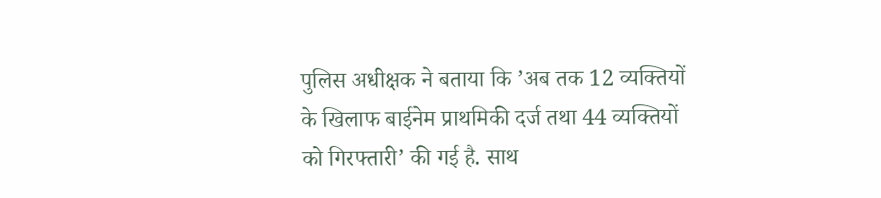पुलिस अधीक्षक ने बताया कि ’अब तक 12 व्यक्तियों के खिलाफ बाईनेम प्राथमिकी दर्ज तथा 44 व्यक्तियों को गिरफ्तारी’ की गई है. साथ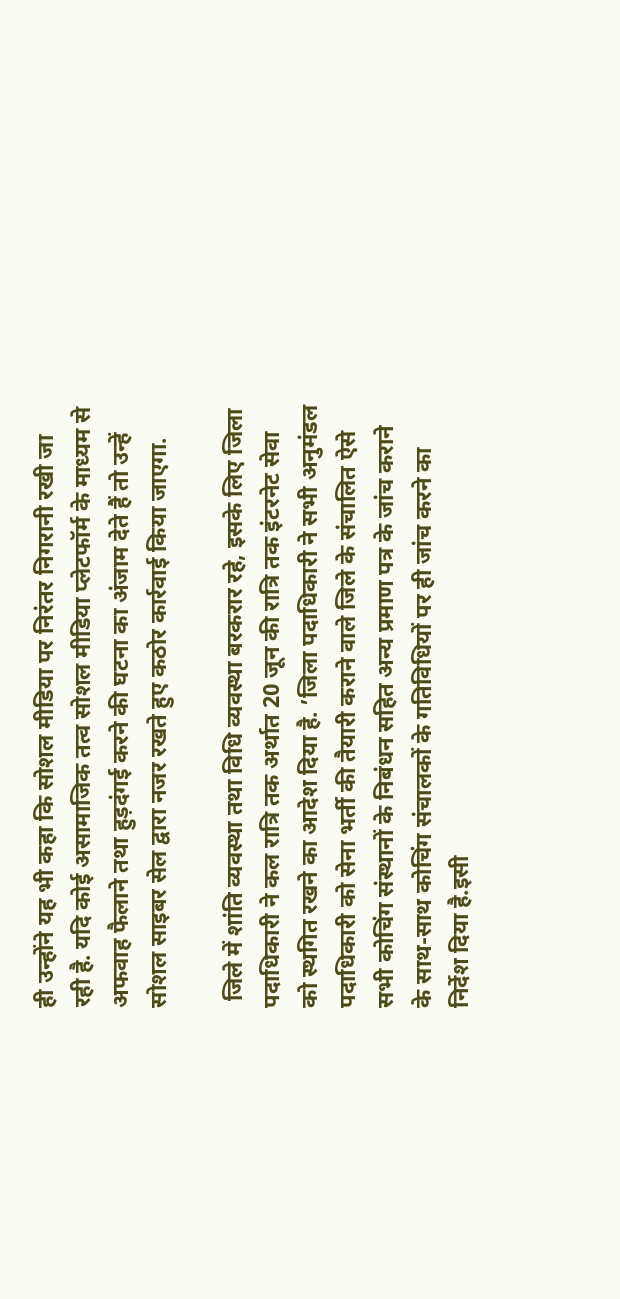ही उन्होंने यह भी कहा कि सोशल मीडिया पर निरंतर निगरानी रखी जा रही है. यदि कोई असामाजिक तत्व सोशल मीडिया प्लेटफॉर्म के माध्यम से अफवाह फैलाने तथा हुड़दंगई करने की घटना का अंजाम देते हैं तो उन्हें सोशल साइबर सेल द्वारा नजर रखते हुए कठोर कार्रवाई किया जाएगा.

 जिले में शांति व्यवस्था तथा विधि व्यवस्था बरकरार रहे, इसके लिए जिला पदाधिकारी ने कल रात्रि तक अर्थात 20 जून की रात्रि तक इंटरनेट सेवा को स्थगित रखने का आदेश दिया है. ’जिला पदाधिकारी ने सभी अनुमंडल पदाधिकारी को सेना भर्ती की तैयारी कराने वाले जिले के संचालित ऐसे सभी कोचिंग संस्थानों के निबंधन सहित अन्य प्रमाण पत्र के जांच कराने के साथ-साथ कोचिंग संचालकों के गतिविधियों पर ही जांच करने का निर्देश दिया है.इसी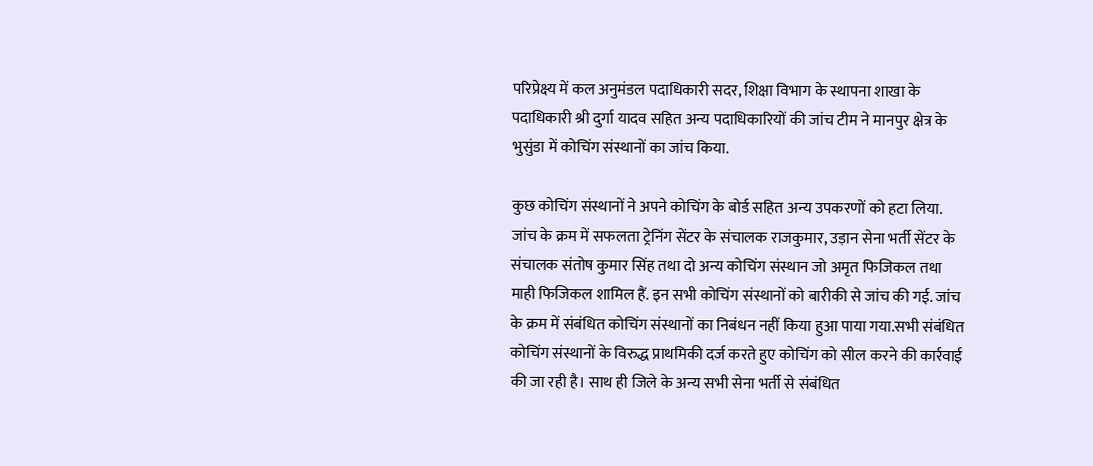परिप्रेक्ष्य में कल अनुमंडल पदाधिकारी सदर, शिक्षा विभाग के स्थापना शाखा के पदाधिकारी श्री दुर्गा यादव सहित अन्य पदाधिकारियों की जांच टीम ने मानपुर क्षेत्र के भुसुंडा में कोचिंग संस्थानों का जांच किया.

कुछ कोचिंग संस्थानों ने अपने कोचिंग के बोर्ड सहित अन्य उपकरणों को हटा लिया. जांच के क्रम में सफलता ट्रेनिंग सेंटर के संचालक राजकुमार, उड़ान सेना भर्ती सेंटर के संचालक संतोष कुमार सिंह तथा दो अन्य कोचिंग संस्थान जो अमृत फिजिकल तथा माही फिजिकल शामिल हैं. इन सभी कोचिंग संस्थानों को बारीकी से जांच की गई. जांच के क्रम में संबंधित कोचिंग संस्थानों का निबंधन नहीं किया हुआ पाया गया.सभी संबंधित कोचिंग संस्थानों के विरुद्ध प्राथमिकी दर्ज करते हुए कोचिंग को सील करने की कार्रवाई की जा रही है। साथ ही जिले के अन्य सभी सेना भर्ती से संबंधित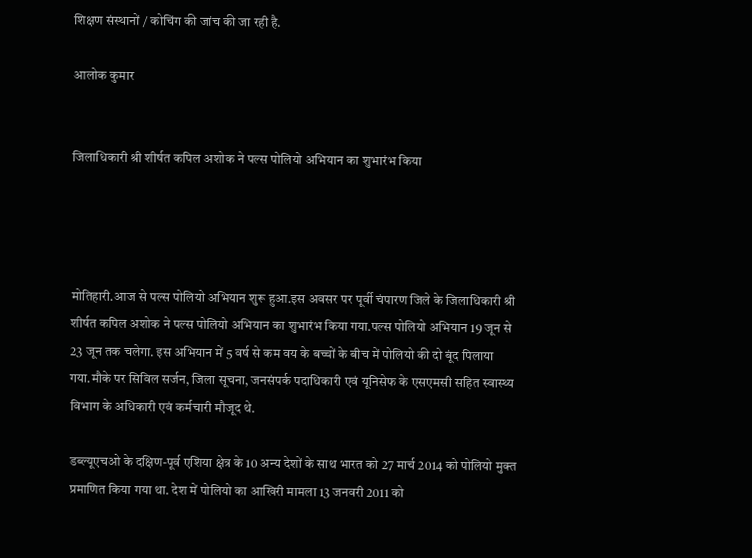शिक्षण संस्थानों / कोचिंग की जांच की जा रही है.

आलोक कुमार


जिलाधिकारी श्री शीर्षत कपिल अशोक ने पल्स पोलियो अभियान का शुभारंभ किया




मोतिहारी.आज से पल्स पोलियो अभियान शुरू हुआ.इस अवसर पर पूर्वी चंपारण जिले के जिलाधिकारी श्री शीर्षत कपिल अशोक ने पल्स पोलियो अभियान का शुभारंभ किया गया.पल्स पोलियो अभियान 19 जून से 23 जून तक चलेगा. इस अभियान में 5 वर्ष से कम वय के बच्चों के बीच में पोलियो की दो बूंद पिलाया गया.मौके पर सिविल सर्जन, जिला सूचना, जनसंपर्क पदाधिकारी एवं यूनिसेफ के एसएमसी सहित स्वास्थ्य विभाग के अधिकारी एवं कर्मचारी मौजूद थे.

डब्ल्यूएचओ के दक्षिण-पूर्व एशिया क्षेत्र के 10 अन्य देशों के साथ भारत को 27 मार्च 2014 को पोलियो मुक्त प्रमाणित किया गया था. देश में पोलियो का आखिरी मामला 13 जनवरी 2011 को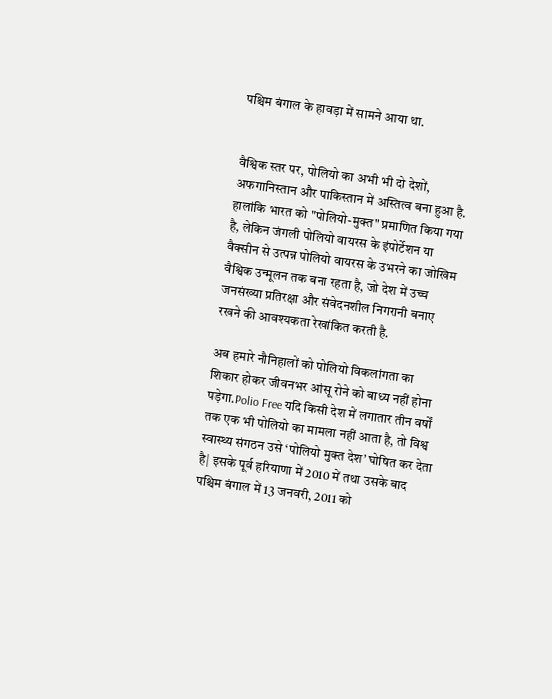पश्चिम बंगाल के हावड़ा में सामने आया था.


वैश्विक स्तर पर, पोलियो का अभी भी दो देशों, अफगानिस्तान और पाकिस्तान में अस्तित्व बना हुआ है. हालांकि भारत को "पोलियो-मुक्त" प्रमाणित किया गया है, लेकिन जंगली पोलियो वायरस के इंपोर्टेशन या वैक्सीन से उत्पन्न पोलियो वायरस के उभरने का जोखिम वैश्विक उन्मूलन तक बना रहता है, जो देश में उच्च जनसंख्या प्रतिरक्षा और संवेदनशील निगरानी बनाए रखने की आवश्यकता रेखांकित करती है.

अब हमारे नौनिहालों को पोलियो विकलांगता का शिकार होकर जीवनभर आंसू रोने को बाध्य नहीं होना पड़ेगा.Polio Free यदि किसी देश में लगातार तीन वर्षों तक एक भी पोलियो का मामला नहीं आता है, तो विश्व स्वास्थ्य संगठन उसे ‘पोलियो मुक्त देश’ घोषित कर देता है| इसके पूर्व हरियाणा में 2010 में तथा उसके बाद पश्चिम बंगाल में 13 जनवरी, 2011 को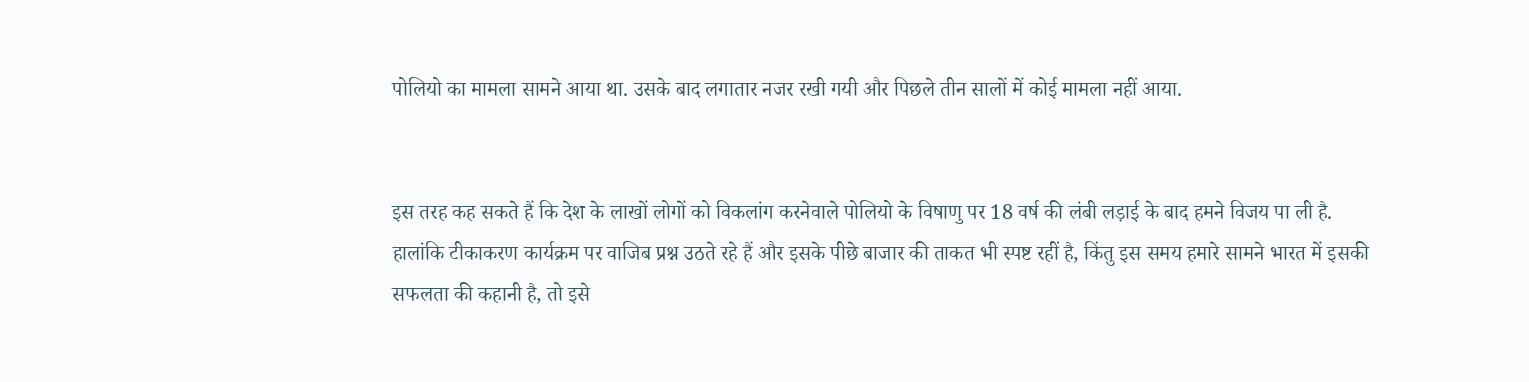पोलियो का मामला सामने आया था. उसके बाद लगातार नजर रखी गयी और पिछले तीन सालों में कोई मामला नहीं आया.


इस तरह कह सकते हैं कि देश के लाखों लोगों को विकलांग करनेवाले पोलियो के विषाणु पर 18 वर्ष की लंबी लड़ाई के बाद हमने विजय पा ली है. हालांकि टीकाकरण कार्यक्रम पर वाजिब प्रश्न उठते रहे हैं और इसके पीछे बाजार की ताकत भी स्पष्ट रहीं है, किंतु इस समय हमारे सामने भारत में इसकी सफलता की कहानी है, तो इसे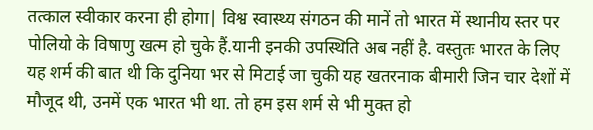तत्काल स्वीकार करना ही होगा| विश्व स्वास्थ्य संगठन की मानें तो भारत में स्थानीय स्तर पर पोलियो के विषाणु खत्म हो चुके हैं.यानी इनकी उपस्थिति अब नहीं है. वस्तुतः भारत के लिए यह शर्म की बात थी कि दुनिया भर से मिटाई जा चुकी यह खतरनाक बीमारी जिन चार देशों में मौजूद थी, उनमें एक भारत भी था. तो हम इस शर्म से भी मुक्त हो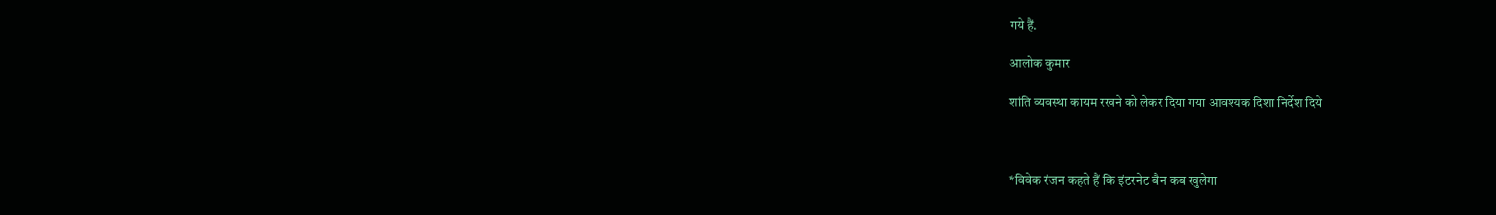गये हैं.

आलोक कुमार

शांति व्यवस्था कायम रखने को लेकर दिया गया आवश्यक दिशा निर्देश दिये



*विवेक रंजन कहते हैं कि इंटरनेट बैन कब खुलेगा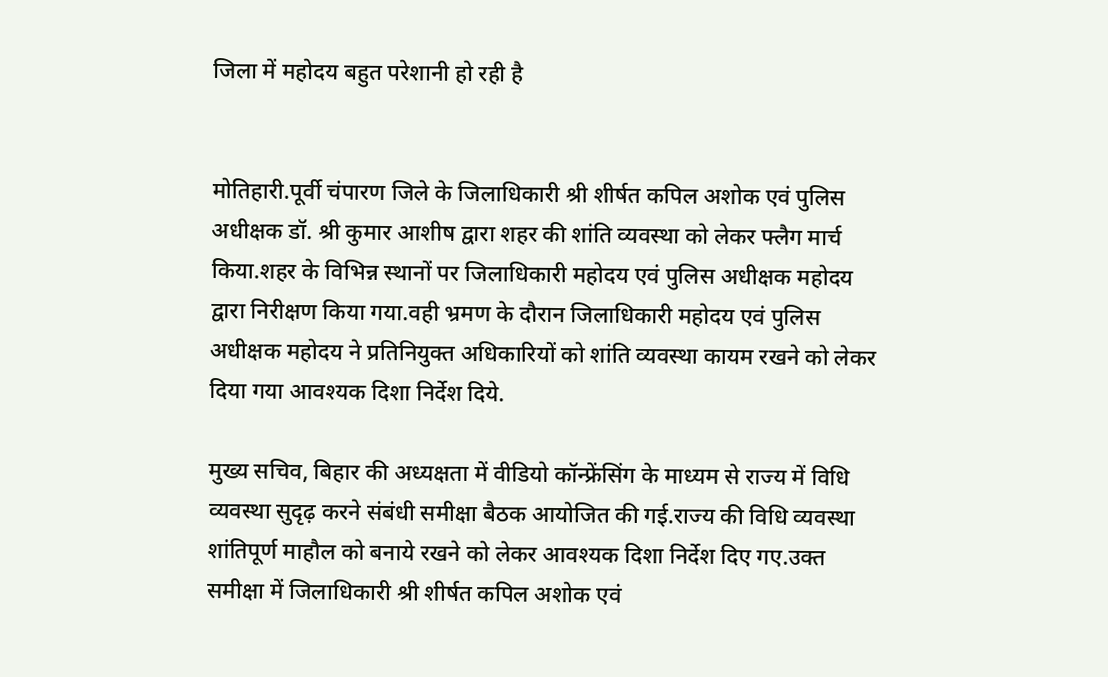जिला में महोदय बहुत परेशानी हो रही है


मोतिहारी.पूर्वी चंपारण जिले के जिलाधिकारी श्री शीर्षत कपिल अशोक एवं पुलिस अधीक्षक डॉ. श्री कुमार आशीष द्वारा शहर की शांति व्यवस्था को लेकर फ्लैग मार्च किया.शहर के विभिन्न स्थानों पर जिलाधिकारी महोदय एवं पुलिस अधीक्षक महोदय द्वारा निरीक्षण किया गया.वही भ्रमण के दौरान जिलाधिकारी महोदय एवं पुलिस अधीक्षक महोदय ने प्रतिनियुक्त अधिकारियों को शांति व्यवस्था कायम रखने को लेकर दिया गया आवश्यक दिशा निर्देश दिये.

मुख्य सचिव, बिहार की अध्यक्षता में वीडियो कॉन्फ्रेंसिंग के माध्यम से राज्य में विधि व्यवस्था सुदृढ़ करने संबंधी समीक्षा बैठक आयोजित की गई.राज्य की विधि व्यवस्था शांतिपूर्ण माहौल को बनाये रखने को लेकर आवश्यक दिशा निर्देश दिए गए.उक्त समीक्षा में जिलाधिकारी श्री शीर्षत कपिल अशोक एवं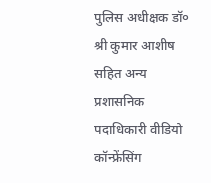पुलिस अधीक्षक डॉ० श्री कुमार आशीष सहित अन्य प्रशासनिक पदाधिकारी वीडियो कॉन्फ्रेंसिंग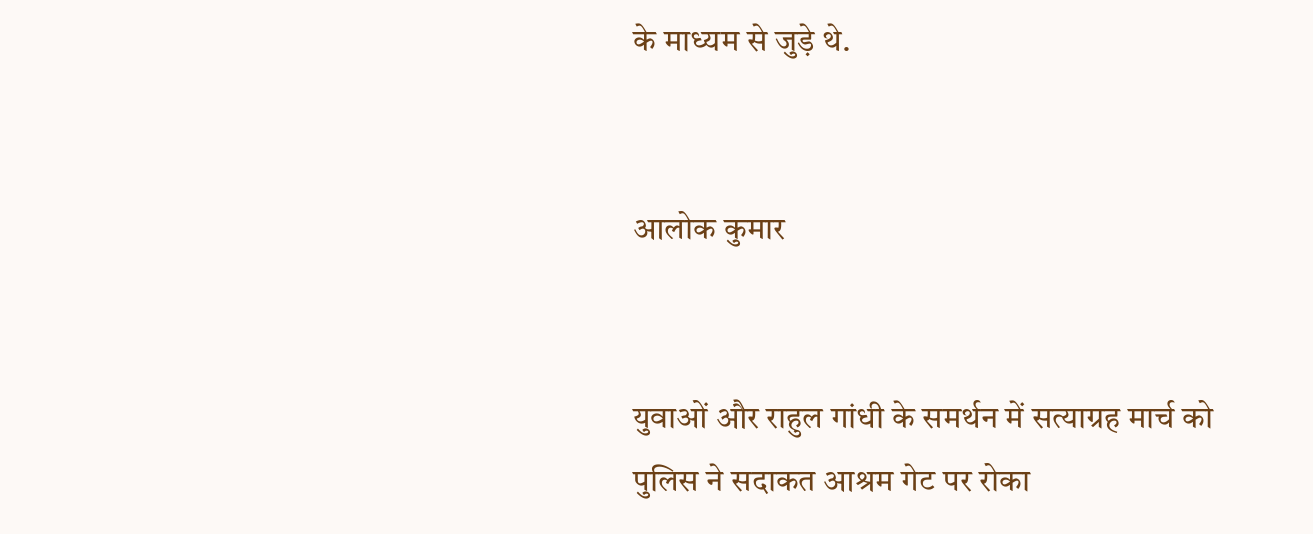के माध्यम से जुड़े थे.


आलोक कुमार


युवाओं और राहुल गांधी के समर्थन में सत्याग्रह मार्च को पुलिस ने सदाकत आश्रम गेट पर रोका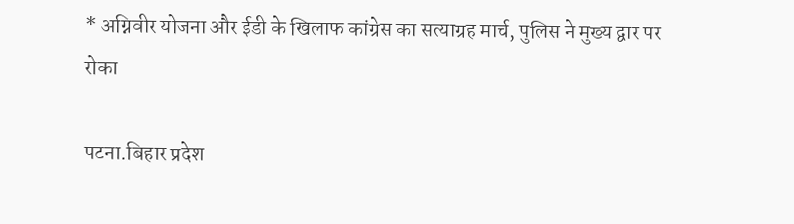* अग्निवीर योजना और ईडी के खिलाफ कांग्रेस का सत्याग्रह मार्च, पुलिस ने मुख्य द्वार पर रोका

पटना.बिहार प्रदेश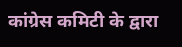कांग्रेस कमिटी के द्वारा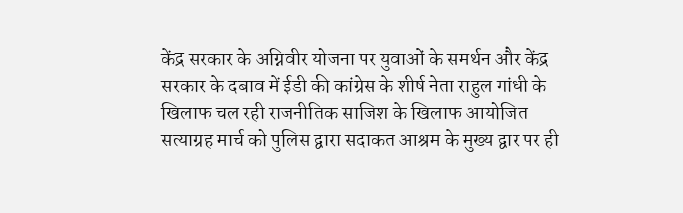केंद्र सरकार के अग्निवीर योजना पर युवाओं के समर्थन और केंद्र सरकार के दबाव में ईडी की कांग्रेस के शीर्ष नेता राहुल गांधी के खिलाफ चल रही राजनीतिक साजिश के खिलाफ आयोजित सत्याग्रह मार्च को पुलिस द्वारा सदाकत आश्रम के मुख्य द्वार पर ही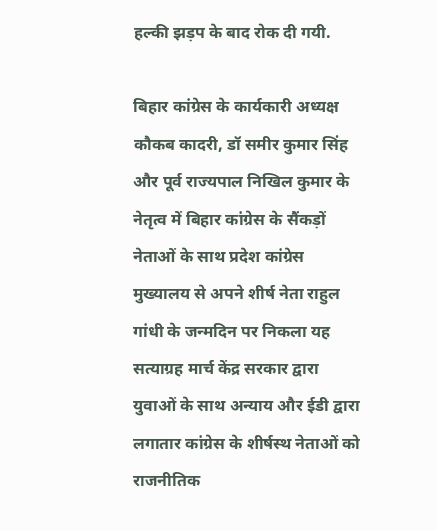हल्की झड़प के बाद रोक दी गयी.

बिहार कांग्रेस के कार्यकारी अध्यक्ष कौकब कादरी, डॉ समीर कुमार सिंह और पूर्व राज्यपाल निखिल कुमार के नेतृत्व में बिहार कांग्रेस के सैंकड़ों नेताओं के साथ प्रदेश कांग्रेस मुख्यालय से अपने शीर्ष नेता राहुल गांधी के जन्मदिन पर निकला यह सत्याग्रह मार्च केंद्र सरकार द्वारा युवाओं के साथ अन्याय और ईडी द्वारा लगातार कांग्रेस के शीर्षस्थ नेताओं को राजनीतिक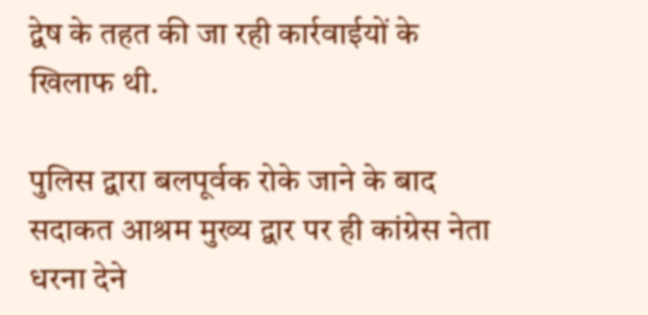द्वेष के तहत की जा रही कार्रवाईयों के खिलाफ थी.

पुलिस द्वारा बलपूर्वक रोके जाने के बाद सदाकत आश्रम मुख्य द्वार पर ही कांग्रेस नेता धरना देने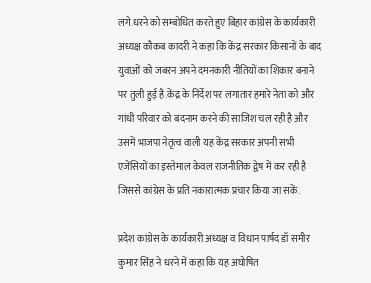लगे.धरने को सम्बोधित करते हुए बिहार कांग्रेस के कार्यकारी अध्यक्ष कौकब कादरी ने कहा कि केंद्र सरकार किसानों के बाद युवाओं को जबरन अपने दमनकारी नीतियों का शिकार बनाने पर तुली हुई है.केंद्र के निर्देश पर लगातार हमारे नेता को और गांधी परिवार को बदनाम करने की साजिश चल रही है और उसमें भाजपा नेतृत्व वाली यह केंद्र सरकार अपनी सभी एजेंसियों का इस्तेमाल केवल राजनीतिक द्वेष में कर रही है जिससे कांग्रेस के प्रति नकारात्मक प्रचार किया जा सकें.

प्रदेश कांग्रेस के कार्यकारी अध्यक्ष व विधान पार्षद डॉ समीर कुमार सिंह ने धरने में कहा कि यह अघोषित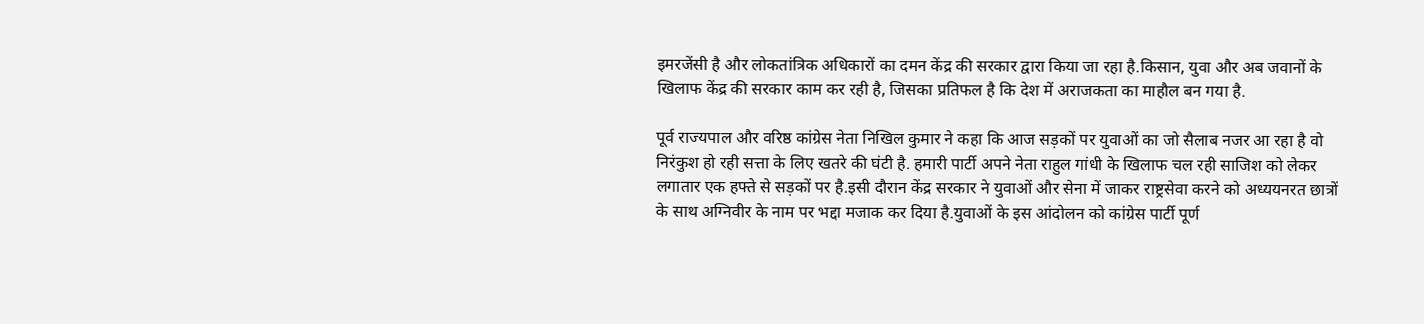इमरजेंसी है और लोकतांत्रिक अधिकारों का दमन केंद्र की सरकार द्वारा किया जा रहा है.किसान, युवा और अब जवानों के खिलाफ केंद्र की सरकार काम कर रही है, जिसका प्रतिफल है कि देश में अराजकता का माहौल बन गया है.

पूर्व राज्यपाल और वरिष्ठ कांग्रेस नेता निखिल कुमार ने कहा कि आज सड़कों पर युवाओं का जो सैलाब नजर आ रहा है वो निरंकुश हो रही सत्ता के लिए खतरे की घंटी है. हमारी पार्टी अपने नेता राहुल गांधी के खिलाफ चल रही साजिश को लेकर लगातार एक हफ्ते से सड़कों पर है.इसी दौरान केंद्र सरकार ने युवाओं और सेना में जाकर राष्ट्रसेवा करने को अध्ययनरत छात्रों के साथ अग्निवीर के नाम पर भद्दा मजाक कर दिया है.युवाओं के इस आंदोलन को कांग्रेस पार्टी पूर्ण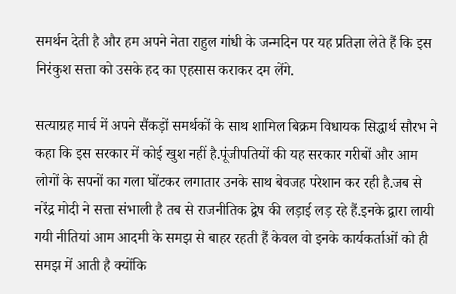समर्थन देती है और हम अपने नेता राहुल गांधी के जन्मदिन पर यह प्रतिज्ञा लेते हैं कि इस निरंकुश सत्ता को उसके हद का एहसास कराकर दम लेंगे.

सत्याग्रह मार्च में अपने सैंकड़ों समर्थकों के साथ शामिल बिक्रम विधायक सिद्धार्थ सौरभ ने कहा कि इस सरकार में कोई खुश नहीं है.पूंजीपतियों की यह सरकार गरीबों और आम लोगों के सपनों का गला घोंटकर लगातार उनके साथ बेवजह परेशान कर रही है.जब से नरेंद्र मोदी ने सत्ता संभाली है तब से राजनीतिक द्वेष की लड़ाई लड़ रहे हैं.इनके द्वारा लायी गयी नीतियां आम आदमी के समझ से बाहर रहती हैं केवल वो इनके कार्यकर्ताओं को ही समझ में आती है क्योंकि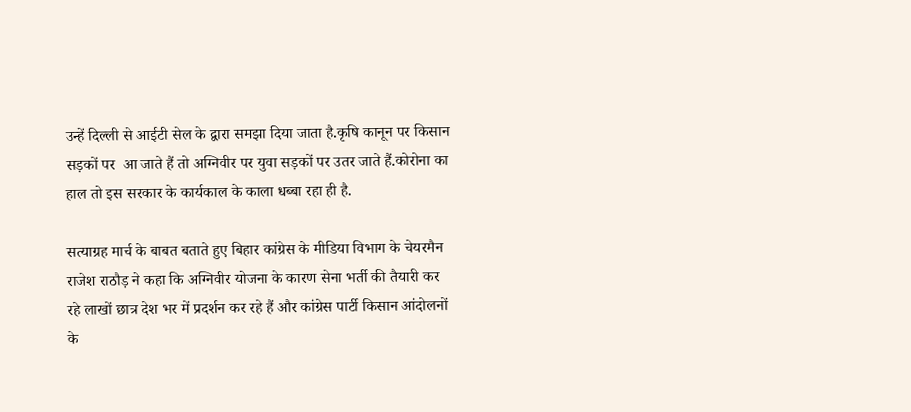उन्हें दिल्ली से आईटी सेल के द्वारा समझा दिया जाता है.कृषि कानून पर किसान सड़कों पर  आ जाते हैं तो अग्निवीर पर युवा सड़कों पर उतर जाते हैं.कोरोना का हाल तो इस सरकार के कार्यकाल के काला धब्बा रहा ही है.

सत्याग्रह मार्च के बाबत बताते हुए बिहार कांग्रेस के मीडिया विभाग के चेयरमैन राजेश राठौड़ ने कहा कि अग्निवीर योजना के कारण सेना भर्ती की तैयारी कर रहे लाखों छात्र देश भर में प्रदर्शन कर रहे हैं और कांग्रेस पार्टी किसान आंदोलनों के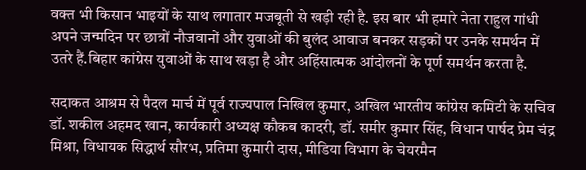वक्त भी किसान भाइयों के साथ लगातार मजबूती से खड़ी रही है. इस बार भी हमारे नेता राहुल गांधी अपने जन्मदिन पर छात्रों नौजवानों और युवाओं की बुलंद आवाज बनकर सड़कों पर उनके समर्थन में उतरे हैं.बिहार कांग्रेस युवाओं के साथ खड़ा है और अहिंसात्मक आंदोलनों के पूर्ण समर्थन करता है.

सदाकत आश्रम से पैदल मार्च में पूर्व राज्यपाल निखिल कुमार, अखिल भारतीय कांग्रेस कमिटी के सचिव डॉ. शकील अहमद खान, कार्यकारी अध्यक्ष कौकब कादरी, डॉ. समीर कुमार सिंह, विधान पार्षद प्रेम चंद्र मिश्रा, विधायक सिद्धार्थ सौरभ, प्रतिमा कुमारी दास, मीडिया विभाग के चेयरमैन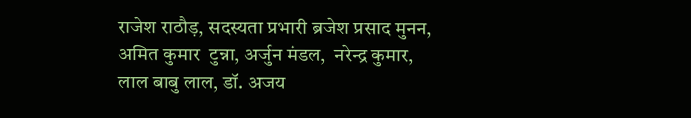राजेश राठौड़, सदस्यता प्रभारी ब्रजेश प्रसाद मुनन, अमित कुमार  टुन्ना, अर्जुन मंडल,  नरेन्द्र कुमार, लाल बाबु लाल, डॉ. अजय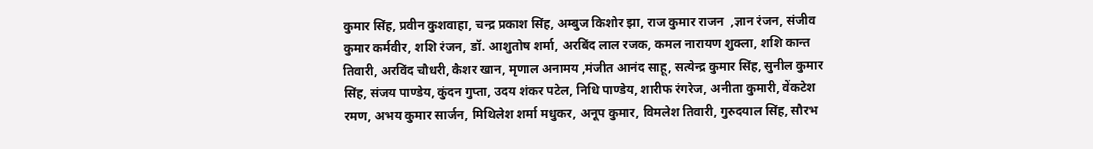कुमार सिंह, प्रवीन कुशवाहा, चन्द्र प्रकाश सिंह, अम्बुज किशोर झा, राज कुमार राजन  ,ज्ञान रंजन, संजीव कुमार कर्मवीर, शशि रंजन, डॉ. आशुतोष शर्मा, अरबिंद लाल रजक, कमल नारायण शुक्ला, शशि कान्त तिवारी, अरविंद चौधरी, कैशर खान, मृणाल अनामय ,मंजीत आनंद साहू, सत्येन्द्र कुमार सिंह, सुनील कुमार सिंह, संजय पाण्डेय, कुंदन गुप्ता, उदय शंकर पटेल, निधि पाण्डेय, शारीफ रंगरेज, अनीता कुमारी, वेंकटेश रमण, अभय कुमार सार्जन, मिथिलेश शर्मा मधुकर, अनूप कुमार, विमलेश तिवारी, गुरुदयाल सिंह, सौरभ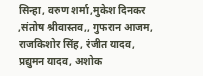सिन्हा, वरुण शर्मा,मुकेश दिनकर ,संतोष श्रीवास्तव,, गुफरान आजम, राजकिशोर सिंह, रंजीत यादव, प्रद्युमन यादव, अशोक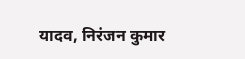यादव, निरंजन कुमार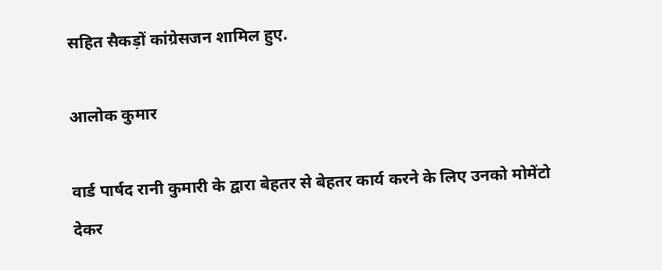सहित सैकड़ों कांग्रेसजन शामिल हुए.

आलोक कुमार

वार्ड पार्षद रानी कुमारी के द्वारा बेहतर से बेहतर कार्य करने के लिए उनको मोमेंटो देकर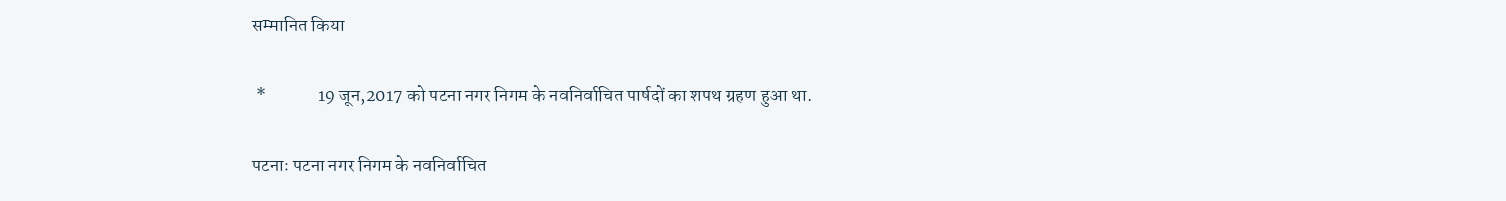सम्मानित किया

 *              19 जून,2017 को पटना नगर निगम के नवनिर्वाचित पार्षदों का शपथ ग्रहण हुआ था.

पटनाः पटना नगर निगम के नवनिर्वाचित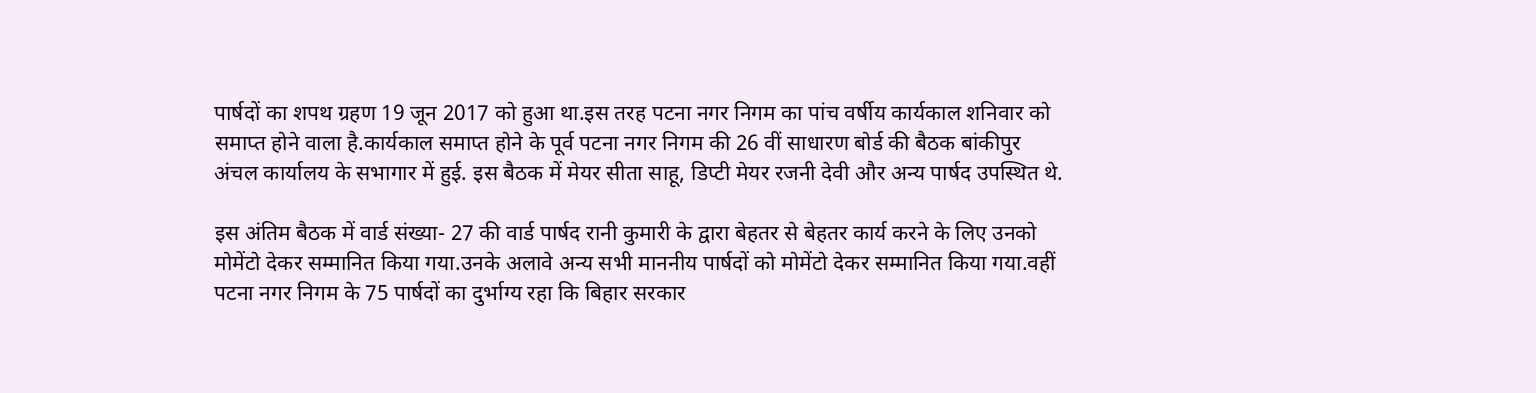पार्षदों का शपथ ग्रहण 19 जून 2017 को हुआ था.इस तरह पटना नगर निगम का पांच वर्षीय कार्यकाल शनिवार को समाप्त होने वाला है.कार्यकाल समाप्त होने के पूर्व पटना नगर निगम की 26 वीं साधारण बोर्ड की बैठक बांकीपुर अंचल कार्यालय के सभागार में हुई. इस बैठक में मेयर सीता साहू, डिप्टी मेयर रजनी देवी और अन्य पार्षद उपस्थित थे.

इस अंतिम बैठक में वार्ड संख्या- 27 की वार्ड पार्षद रानी कुमारी के द्वारा बेहतर से बेहतर कार्य करने के लिए उनको मोमेंटो देकर सम्मानित किया गया.उनके अलावे अन्य सभी माननीय पार्षदों को मोमेंटो देकर सम्मानित किया गया.वहीं पटना नगर निगम के 75 पार्षदों का दुर्भाग्य रहा कि बिहार सरकार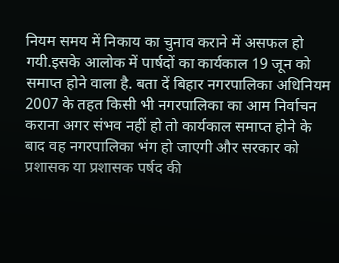नियम समय में निकाय का चुनाव कराने में असफल हो गयी.इसके आलोक में पार्षदों का कार्यकाल 19 जून को समाप्त होने वाला है. बता दें बिहार नगरपालिका अधिनियम 2007 के तहत किसी भी नगरपालिका का आम निर्वाचन कराना अगर संभव नहीं हो तो कार्यकाल समाप्त होने के बाद वह नगरपालिका भंग हो जाएगी और सरकार को प्रशासक या प्रशासक पर्षद की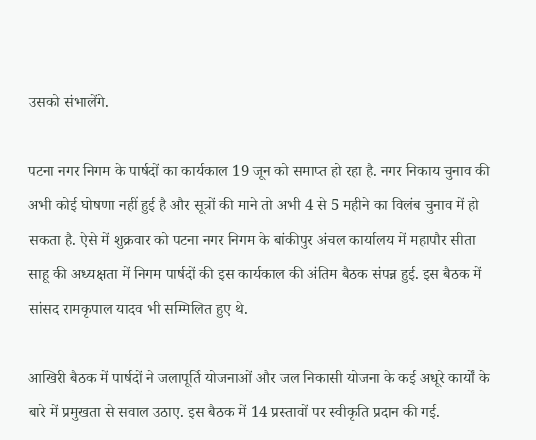उसको संभालेंगे.

पटना नगर निगम के पार्षदों का कार्यकाल 19 जून को समाप्त हो रहा है. नगर निकाय चुनाव की अभी कोई घोषणा नहीं हुई है और सूत्रों की माने तो अभी 4 से 5 महीने का विलंब चुनाव में हो सकता है. ऐसे में शुक्रवार को पटना नगर निगम के बांकीपुर अंचल कार्यालय में महापौर सीता साहू की अध्यक्षता में निगम पार्षदों की इस कार्यकाल की अंतिम बैठक संपन्न हुई. इस बैठक में सांसद रामकृपाल यादव भी सम्मिलित हुए थे.

आखिरी बैठक में पार्षदों ने जलापूर्ति योजनाओं और जल निकासी योजना के कई अधूरे कार्यों के बारे में प्रमुखता से सवाल उठाए. इस बैठक में 14 प्रस्तावों पर स्वीकृति प्रदान की गई.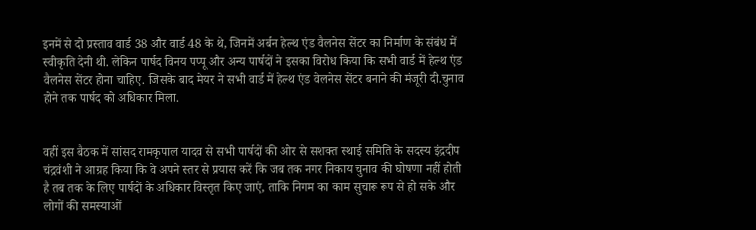इनमें से दो प्रस्ताव वार्ड 38 और वार्ड 48 के थे, जिनमें अर्बन हेल्थ एंड वैलनेस सेंटर का निर्माण के संबंध में स्वीकृति देनी थी. लेकिन पार्षद विनय पप्पू और अन्य पार्षदों ने इसका विरोध किया कि सभी वार्ड में हेल्थ एंड वैलनेस सेंटर होना चाहिए. जिसके बाद मेयर ने सभी वार्ड में हेल्थ एंड वेलनेस सेंटर बनाने की मंजूरी दी.चुनाव होने तक पार्षद को अधिकार मिला.


वहीं इस बैठक में सांसद रामकृपाल यादव से सभी पार्षदों की ओर से सशक्त स्थाई समिति के सदस्य इंद्रदीप चंद्रवंशी ने आग्रह किया कि वे अपने स्तर से प्रयास करें कि जब तक नगर निकाय चुनाव की घोषणा नहीं होती है तब तक के लिए पार्षदों के अधिकार विस्तृत किए जाएं, ताकि निगम का काम सुचारू रूप से हो सके और लोगों की समस्याओं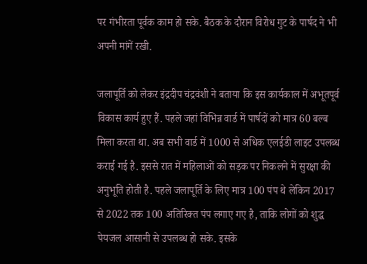पर गंभीरता पूर्वक काम हो सके. बैठक के दौरान विरोध गुट के पार्षद ने भी अपनी मांगें रखी.

जलापूर्ति को लेकर इंद्रदीप चंद्रवंशी ने बताया कि इस कार्यकाल में अभूतपूर्व विकास कार्य हुए हैं. पहले जहां विभिन्न वार्ड में पार्षदों को मात्र 60 बल्ब मिला करता था. अब सभी वार्ड में 1000 से अधिक एलईडी लाइट उपलब्ध कराई गई है. इससे रात में महिलाओं को सड़क पर निकलने में सुरक्षा की अनुभूति होती है. पहले जलापूर्ति के लिए मात्र 100 पंप थे लेकिन 2017 से 2022 तक 100 अतिरिक्त पंप लगाए गए है, ताकि लोगों को शुद्ध पेयजल आसानी से उपलब्ध हो सके. इसके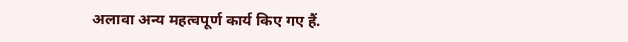अलावा अन्य महत्वपूर्ण कार्य किए गए हैं.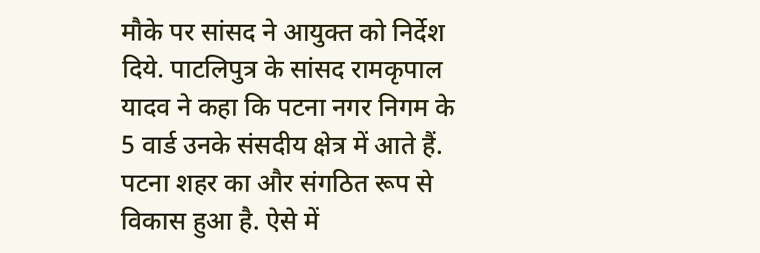मौके पर सांसद ने आयुक्त को निर्देश दिये. पाटलिपुत्र के सांसद रामकृपाल यादव ने कहा कि पटना नगर निगम के 5 वार्ड उनके संसदीय क्षेत्र में आते हैं. पटना शहर का और संगठित रूप से विकास हुआ है. ऐसे में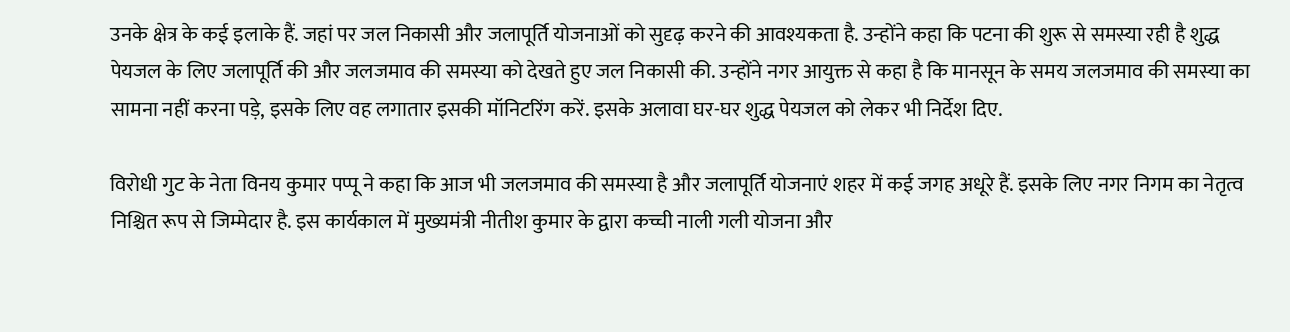उनके क्षेत्र के कई इलाके हैं. जहां पर जल निकासी और जलापूर्ति योजनाओं को सुदृढ़ करने की आवश्यकता है. उन्होंने कहा कि पटना की शुरू से समस्या रही है शुद्ध पेयजल के लिए जलापूर्ति की और जलजमाव की समस्या को देखते हुए जल निकासी की. उन्होंने नगर आयुक्त से कहा है कि मानसून के समय जलजमाव की समस्या का सामना नहीं करना पड़े, इसके लिए वह लगातार इसकी मॉनिटरिंग करें. इसके अलावा घर-घर शुद्ध पेयजल को लेकर भी निर्देश दिए.

विरोधी गुट के नेता विनय कुमार पप्पू ने कहा कि आज भी जलजमाव की समस्या है और जलापूर्ति योजनाएं शहर में कई जगह अधूरे हैं. इसके लिए नगर निगम का नेतृत्व निश्चित रूप से जिम्मेदार है. इस कार्यकाल में मुख्यमंत्री नीतीश कुमार के द्वारा कच्ची नाली गली योजना और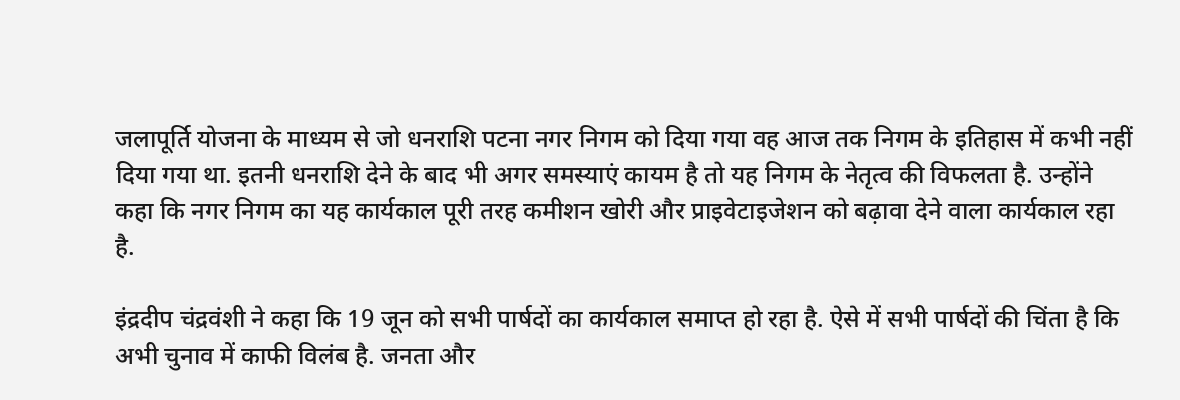जलापूर्ति योजना के माध्यम से जो धनराशि पटना नगर निगम को दिया गया वह आज तक निगम के इतिहास में कभी नहीं दिया गया था. इतनी धनराशि देने के बाद भी अगर समस्याएं कायम है तो यह निगम के नेतृत्व की विफलता है. उन्होंने कहा कि नगर निगम का यह कार्यकाल पूरी तरह कमीशन खोरी और प्राइवेटाइजेशन को बढ़ावा देने वाला कार्यकाल रहा है.

इंद्रदीप चंद्रवंशी ने कहा कि 19 जून को सभी पार्षदों का कार्यकाल समाप्त हो रहा है. ऐसे में सभी पार्षदों की चिंता है कि अभी चुनाव में काफी विलंब है. जनता और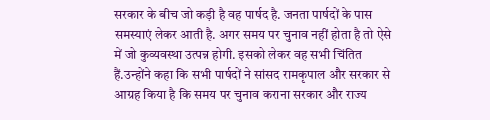सरकार के बीच जो कड़ी है वह पार्षद है. जनता पार्षदों के पास समस्याएं लेकर आती है. अगर समय पर चुनाव नहीं होता है तो ऐसे में जो कुव्यवस्था उत्पन्न होगी. इसको लेकर वह सभी चिंतित हैं.उन्होंने कहा कि सभी पार्षदों ने सांसद रामकृपाल और सरकार से आग्रह किया है कि समय पर चुनाव कराना सरकार और राज्य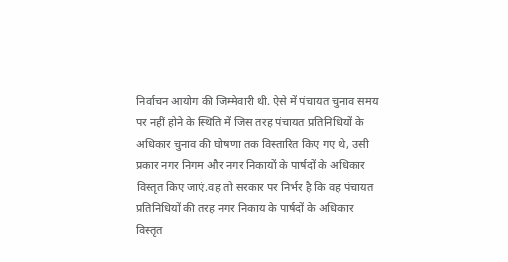निर्वाचन आयोग की जिम्मेवारी थी. ऐसे में पंचायत चुनाव समय पर नहीं होने के स्थिति में जिस तरह पंचायत प्रतिनिधियों के अधिकार चुनाव की घोषणा तक विस्तारित किए गए थे, उसी प्रकार नगर निगम और नगर निकायों के पार्षदों के अधिकार विस्तृत किए जाएं.वह तो सरकार पर निर्भर है कि वह पंचायत प्रतिनिधियों की तरह नगर निकाय के पार्षदों के अधिकार विस्तृत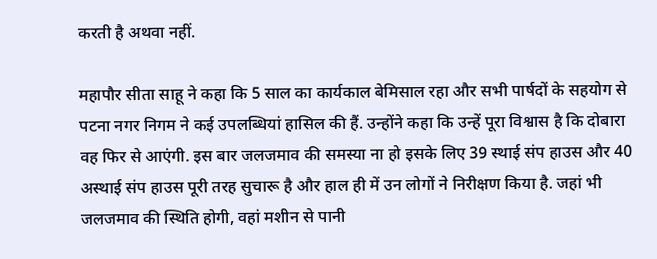करती है अथवा नहीं.

महापौर सीता साहू ने कहा कि 5 साल का कार्यकाल बेमिसाल रहा और सभी पार्षदों के सहयोग से पटना नगर निगम ने कई उपलब्धियां हासिल की हैं. उन्होंने कहा कि उन्हें पूरा विश्वास है कि दोबारा वह फिर से आएंगी. इस बार जलजमाव की समस्या ना हो इसके लिए 39 स्थाई संप हाउस और 40 अस्थाई संप हाउस पूरी तरह सुचारू है और हाल ही में उन लोगों ने निरीक्षण किया है. जहां भी जलजमाव की स्थिति होगी, वहां मशीन से पानी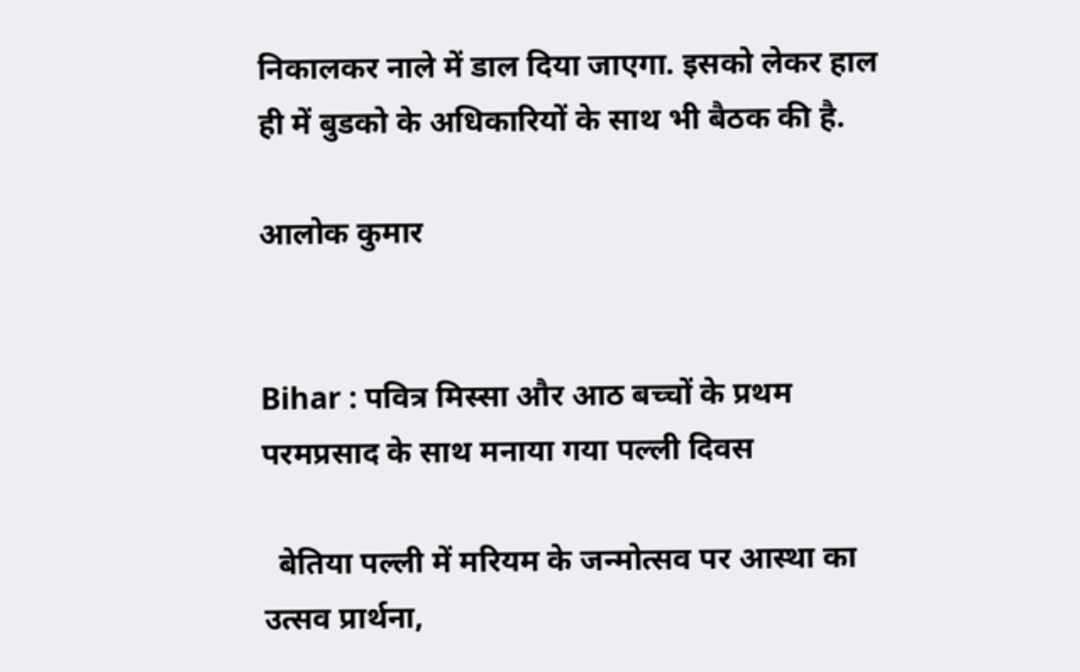निकालकर नाले में डाल दिया जाएगा. इसको लेकर हाल ही में बुडको के अधिकारियों के साथ भी बैठक की है.

आलोक कुमार


Bihar : पवित्र मिस्सा और आठ बच्चों के प्रथम परमप्रसाद के साथ मनाया गया पल्ली दिवस

  बेतिया पल्ली में मरियम के जन्मोत्सव पर आस्था का उत्सव प्रार्थना,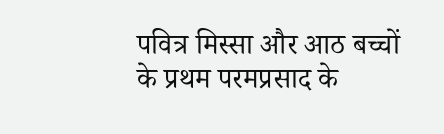पवित्र मिस्सा और आठ बच्चों के प्रथम परमप्रसाद के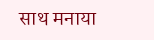साथ मनाया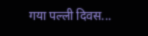गया पल्ली दिवस...